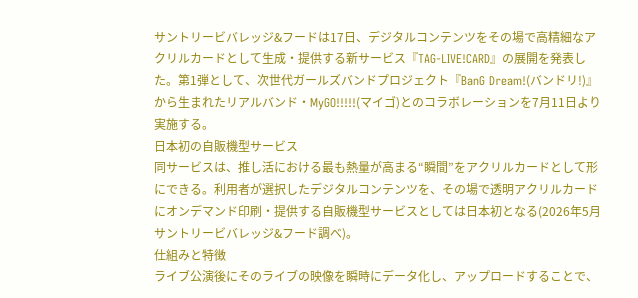サントリービバレッジ&フードは17日、デジタルコンテンツをその場で高精細なアクリルカードとして生成・提供する新サービス『TAG-LIVE!CARD』の展開を発表した。第1弾として、次世代ガールズバンドプロジェクト『BanG Dream!(バンドリ!)』から生まれたリアルバンド・MyGO!!!!!(マイゴ)とのコラボレーションを7月11日より実施する。
日本初の自販機型サービス
同サービスは、推し活における最も熱量が高まる“瞬間”をアクリルカードとして形にできる。利用者が選択したデジタルコンテンツを、その場で透明アクリルカードにオンデマンド印刷・提供する自販機型サービスとしては日本初となる(2026年5月サントリービバレッジ&フード調べ)。
仕組みと特徴
ライブ公演後にそのライブの映像を瞬時にデータ化し、アップロードすることで、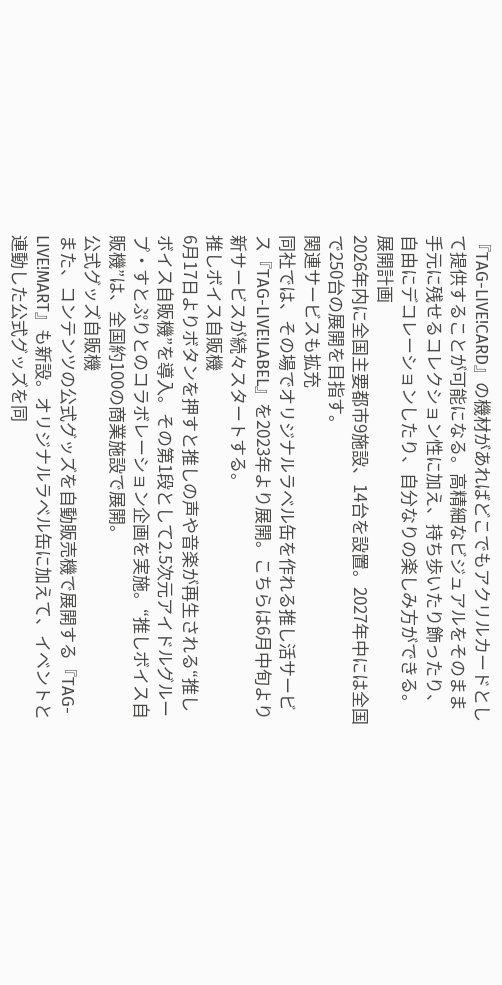『TAG-LIVE!CARD』の機材があればどこでもアクリルカードとして提供することが可能になる。高精細なビジュアルをそのまま手元に残せるコレクション性に加え、持ち歩いたり飾ったり、自由にデコレーションしたり、自分なりの楽しみ方ができる。
展開計画
2026年内に全国主要都市9施設、14台を設置。2027年中には全国で250台の展開を目指す。
関連サービスも拡充
同社では、その場でオリジナルラベル缶を作れる推し活サービス『TAG-LIVE!LABEL』を2023年より展開。こちらは6月中旬より新サービスが続々スタートする。
推しボイス自販機
6月17日よりボタンを押すと推しの声や音楽が再生される“推しボイス自販機”を導入。その第1段として2.5次元アイドルグループ・すとぷりとのコラボレーション企画を実施。“推しボイス自販機”は、全国約100の商業施設で展開。
公式グッズ自販機
また、コンテンツの公式グッズを自動販売機で展開する『TAG-LIVE!MART』も新設。オリジナルラベル缶に加えて、イベントと連動した公式グッズを同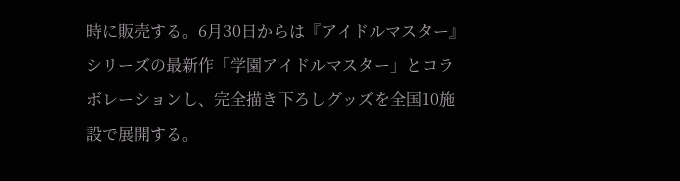時に販売する。6月30日からは『アイドルマスター』シリーズの最新作「学園アイドルマスター」とコラボレーションし、完全描き下ろしグッズを全国10施設で展開する。